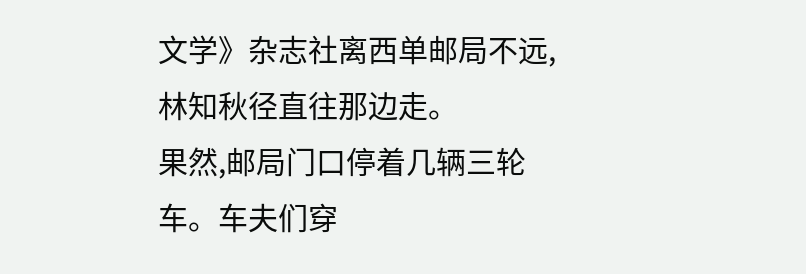文学》杂志社离西单邮局不远,林知秋径直往那边走。
果然,邮局门口停着几辆三轮车。车夫们穿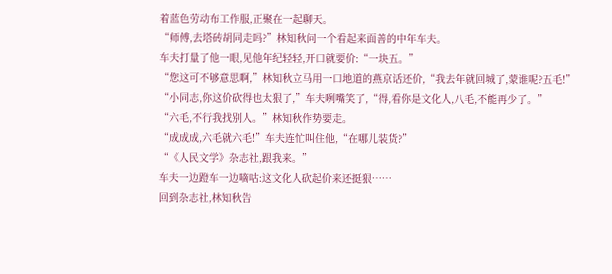着蓝色劳动布工作服,正聚在一起聊天。
“师傅,去塔砖胡同走吗?”林知秋问一个看起来面善的中年车夫。
车夫打量了他一眼,见他年纪轻轻,开口就要价:“一块五。”
“您这可不够意思啊,”林知秋立马用一口地道的燕京话还价,“我去年就回城了,蒙谁呢?五毛!”
“小同志,你这价砍得也太狠了,”车夫咧嘴笑了,“得,看你是文化人,八毛,不能再少了。”
“六毛,不行我找别人。”林知秋作势要走。
“成成成,六毛就六毛!”车夫连忙叫住他,“在哪儿装货?”
“《人民文学》杂志社,跟我来。”
车夫一边蹬车一边嘀咕:这文化人砍起价来还挺狠……
回到杂志社,林知秋告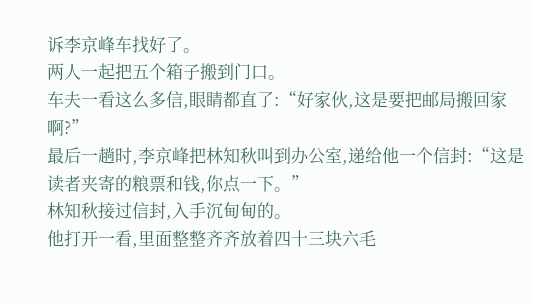诉李京峰车找好了。
两人一起把五个箱子搬到门口。
车夫一看这么多信,眼睛都直了:“好家伙,这是要把邮局搬回家啊?”
最后一趟时,李京峰把林知秋叫到办公室,递给他一个信封:“这是读者夹寄的粮票和钱,你点一下。”
林知秋接过信封,入手沉甸甸的。
他打开一看,里面整整齐齐放着四十三块六毛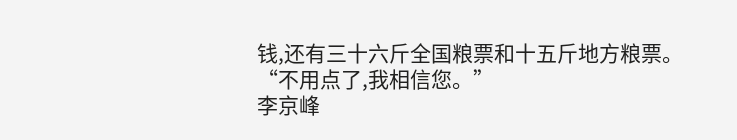钱,还有三十六斤全国粮票和十五斤地方粮票。
“不用点了,我相信您。”
李京峰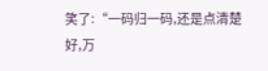笑了:“一码归一码,还是点清楚好,万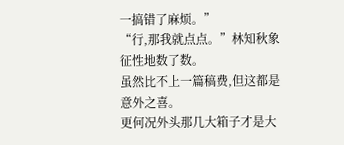一搞错了麻烦。”
“行,那我就点点。”林知秋象征性地数了数。
虽然比不上一篇稿费,但这都是意外之喜。
更何况外头那几大箱子才是大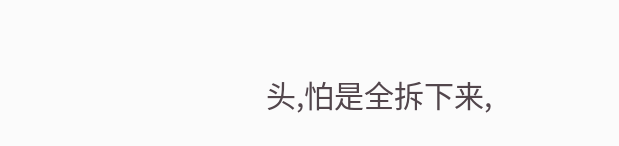头,怕是全拆下来,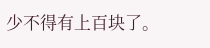少不得有上百块了。